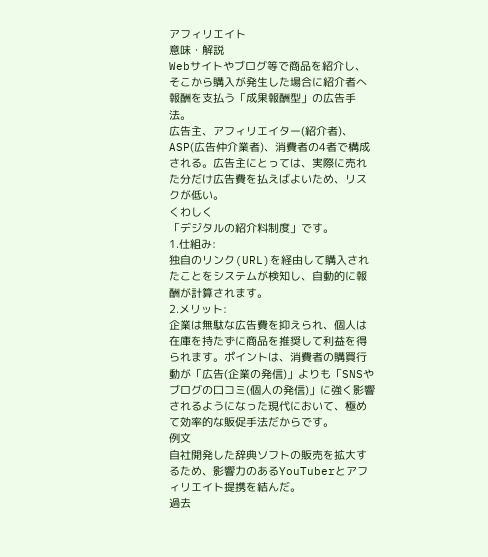アフィリエイト
意味・解説
Webサイトやブログ等で商品を紹介し、そこから購入が発生した場合に紹介者へ報酬を支払う「成果報酬型」の広告手法。
広告主、アフィリエイター(紹介者)、ASP(広告仲介業者)、消費者の4者で構成される。広告主にとっては、実際に売れた分だけ広告費を払えばよいため、リスクが低い。
くわしく
「デジタルの紹介料制度」です。
1.仕組み:
独自のリンク(URL)を経由して購入されたことをシステムが検知し、自動的に報酬が計算されます。
2.メリット:
企業は無駄な広告費を抑えられ、個人は在庫を持たずに商品を推奨して利益を得られます。ポイントは、消費者の購買行動が「広告(企業の発信)」よりも「SNSやブログの口コミ(個人の発信)」に強く影響されるようになった現代において、極めて効率的な販促手法だからです。
例文
自社開発した辞典ソフトの販売を拡大するため、影響力のあるYouTuberとアフィリエイト提携を結んだ。
過去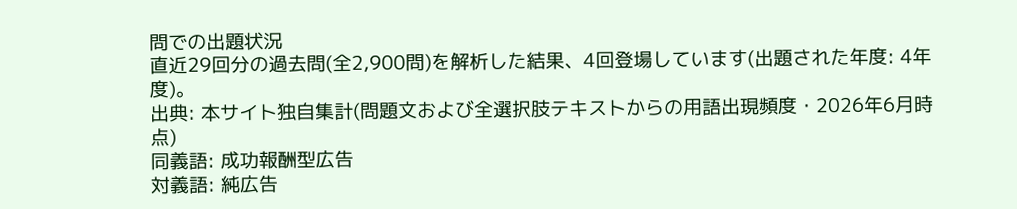問での出題状況
直近29回分の過去問(全2,900問)を解析した結果、4回登場しています(出題された年度: 4年度)。
出典: 本サイト独自集計(問題文および全選択肢テキストからの用語出現頻度・2026年6月時点)
同義語: 成功報酬型広告
対義語: 純広告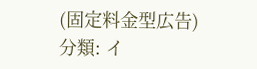(固定料金型広告)
分類: イ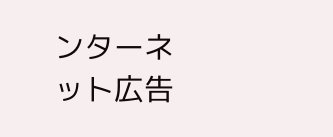ンターネット広告